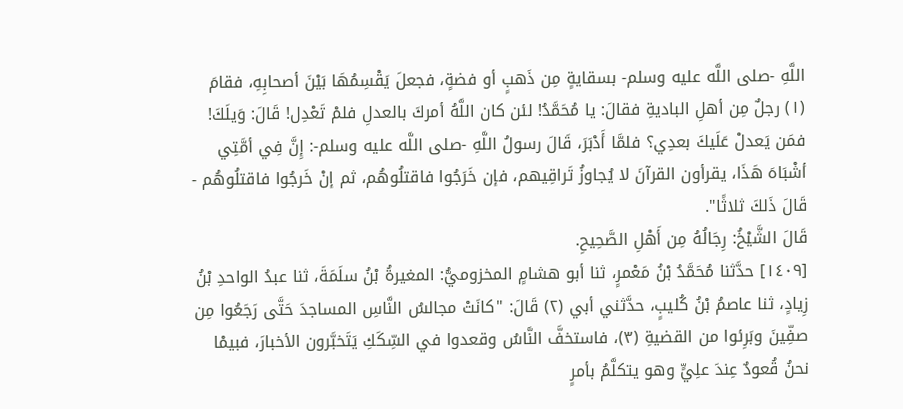اللَّهِ -صلى اللَّه عليه وسلم- بسقايةٍ مِن ذَهبٍ أو فضةٍ، فجعلَ يَقْسِمُهَا بَيْنَ أصحابِهِ، فقامَ (١) رجلٌ مِن أهلِ الباديةِ فقالَ: يا مُحَمَّدُ! لئن كان اللَّهُ أمركَ بالعدلِ فلمْ تَعْدِل! قَالَ: وَيلَكَ! فمَن يَعدلْ عَلَيكَ بعدِي؟ فلمَّا أَدْبَرَ، قَالَ رسولُ اللَّهِ -صلى اللَّه عليه وسلم-: إِنَّ فِي أمَّتِي أشْبَاهَ هَذَا، يقرأون القرآنَ لا يُجاوزُ تَراقِيهم، فإن خَرَجُوا فاقتلُوهُم، ثم إنْ خَرجُوا فاقتلُوهُم - قَالَ ذَلكَ ثلاثًا".
قَالَ الشَّيْخُ: رِجَالُهُ مِن أَهْلِ الصَّحِيحِ.
[١٤٠٩] حدَّثنا مُحَمَّدُ بْنُ مَعْمرٍ، ثنا أبو هشامٍ المخزوميُّ: المغيرةُ بْنُ سلَمَةَ، ثنا عبدُ الواحدِ بْنُ زِيادٍ، ثنا عاصمُ بْنُ كُليبٍ، حدَّثني أبي (٢) قَالَ: "كانَتْ مجالسُ النَّاسِ المساجدَ حَتَّى رَجَعُوا مِن صفِّينَ وبَرِئوا من القضيةِ (٣)، فاستخفَّ النَّاسُ وقعدوا في السِّكَكِ يَتَخبَّرون الأخبارَ، فبيمْا نحنُ قُعودٌ عِندَ علِيٍّ وهو يتكلَّمُ بأمرٍ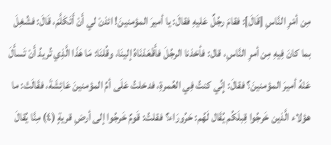مِن أمْرِ النَّاسِ [قَالَ]: فقامَ رجُلٌ عَليهِ فقالَ: يا أميرَ المؤمنينَ! ائذنْ لي أَنْ أَتَكَلَّمَ، قَالَ: فشُغِلَ بما كانَ فِيهِ مِن أمرِ النَّاسِ، قال: فأخذنا الرجُلَ فأَقْعَدْنَاهُ إلينَا، وقُلنَا: مَا هَذَا الَّذِي تُريدُ أَنْ تَسأَلَ عَنْهُ أميرَ المؤمنينَ؟ فقالَ: إِنِّي كنتُ فِي العُمرةِ، فدخلتُ عَلَى أمِّ المؤمنينَ عَائِشَةَ، فقَالَتْ: ما هؤلاء الَّذين خَرجُوا قِبلَكُم يُقَال لَهُم: حَرُورَاء؟ فقلتُ: قَومٌ خَرجُوا إلى أرضِ قريةٍ (٤) مِنَّا يُقالَ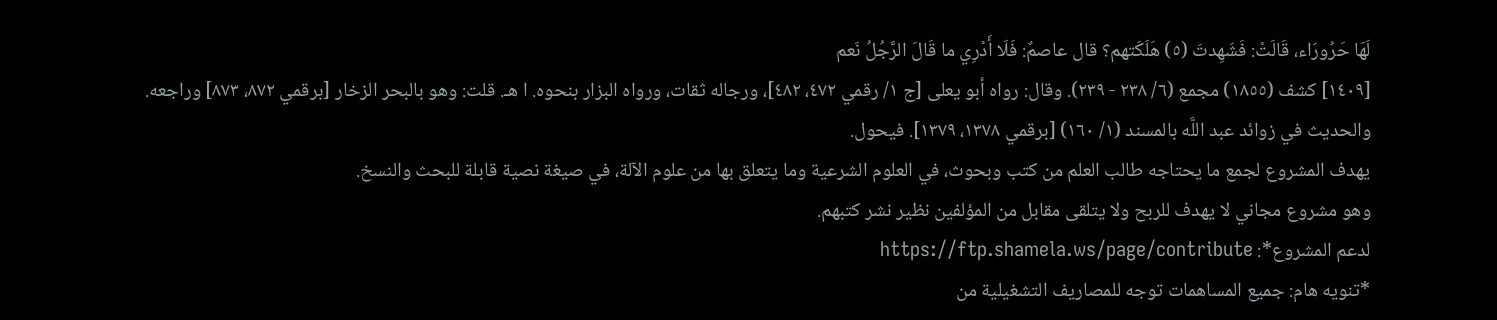لَهَا حَرُورَاء، قَالَتْ: فَشَهِدتَ (٥) هَلَكَتهم؟ قال عاصمٌ: فَلَا أَدْرِي ما قَالَ الرَّجُلُ نَعم
[١٤٠٩] كشف (١٨٥٥) مجمع (٦/ ٢٣٨ - ٢٣٩). وقال: رواه أبو يعلى [ج ١/ رقمي ٤٧٢، ٤٨٢]، ورجاله ثقات، ورواه البزار بنحوه. ا هـ. قلت: وهو بالبحر الزخار [برقمي ٨٧٢، ٨٧٣] وراجعه. والحديث في زوائد عبد اللَّه بالمسند (١/ ١٦٠) [برقمي ١٣٧٨، ١٣٧٩]. فيحول.
يهدف المشروع لجمع ما يحتاجه طالب العلم من كتب وبحوث، في العلوم الشرعية وما يتعلق بها من علوم الآلة، في صيغة نصية قابلة للبحث والنسخ.
وهو مشروع مجاني لا يهدف للربح ولا يتلقى مقابل من المؤلفين نظير نشر كتبهم.
لدعم المشروع*: https://ftp.shamela.ws/page/contribute
*تنويه هام: جميع المساهمات توجه للمصاريف التشغيلية من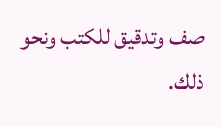صف وتدقيق للكتب ونحو ذلك.